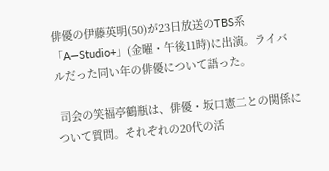俳優の伊藤英明(50)が23日放送のTBS系「A―Studio+」(金曜・午後11時)に出演。ライバルだった同い年の俳優について語った。

 司会の笑福亭鶴瓶は、俳優・坂口憲二との関係について質問。それぞれの20代の活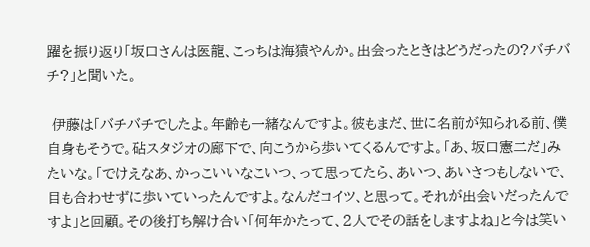躍を振り返り「坂口さんは医龍、こっちは海猿やんか。出会ったときはどうだったの?バチバチ?」と聞いた。

 伊藤は「バチバチでしたよ。年齢も一緒なんですよ。彼もまだ、世に名前が知られる前、僕自身もそうで。砧スタジオの廊下で、向こうから歩いてくるんですよ。「あ、坂口憲二だ」みたいな。「でけえなあ、かっこいいなこいつ、って思ってたら、あいつ、あいさつもしないで、目も合わせずに歩いていったんですよ。なんだコイツ、と思って。それが出会いだったんですよ」と回顧。その後打ち解け合い「何年かたって、2人でその話をしますよね」と今は笑い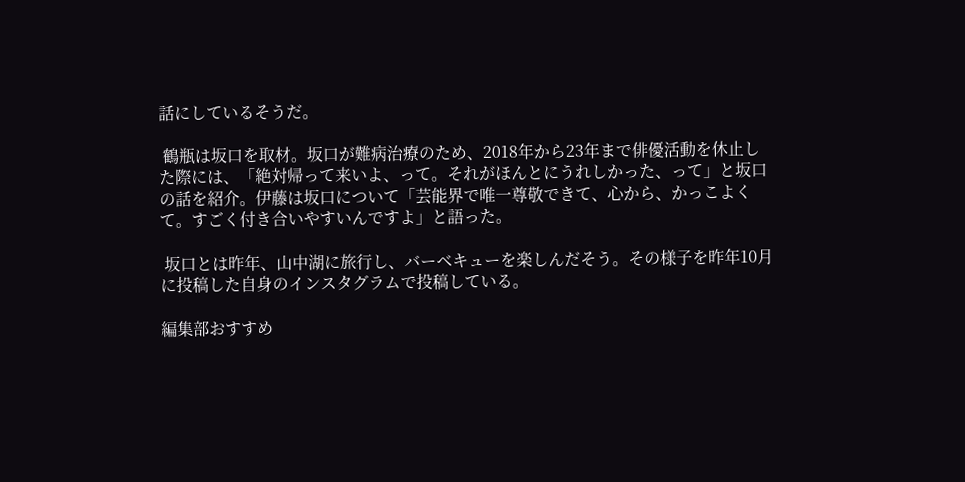話にしているそうだ。

 鶴瓶は坂口を取材。坂口が難病治療のため、2018年から23年まで俳優活動を休止した際には、「絶対帰って来いよ、って。それがほんとにうれしかった、って」と坂口の話を紹介。伊藤は坂口について「芸能界で唯一尊敬できて、心から、かっこよくて。すごく付き合いやすいんですよ」と語った。

 坂口とは昨年、山中湖に旅行し、バーベキューを楽しんだそう。その様子を昨年10月に投稿した自身のインスタグラムで投稿している。

編集部おすすめ